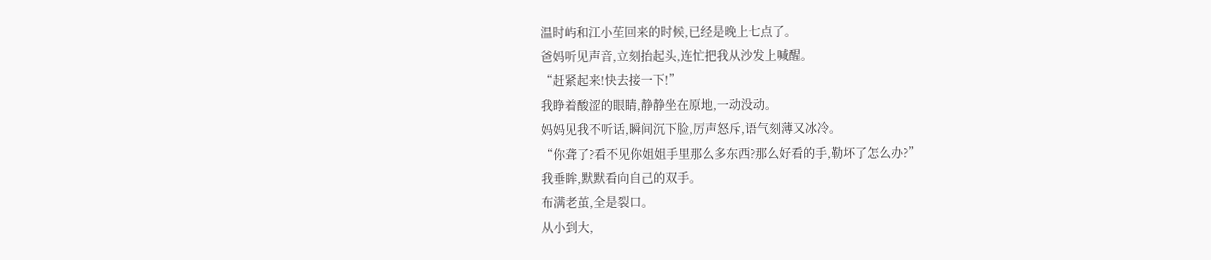温时屿和江小苼回来的时候,已经是晚上七点了。
爸妈听见声音,立刻抬起头,连忙把我从沙发上喊醒。
“赶紧起来!快去接一下!”
我睁着酸涩的眼睛,静静坐在原地,一动没动。
妈妈见我不听话,瞬间沉下脸,厉声怒斥,语气刻薄又冰冷。
“你聋了?看不见你姐姐手里那么多东西?那么好看的手,勒坏了怎么办?”
我垂眸,默默看向自己的双手。
布满老茧,全是裂口。
从小到大,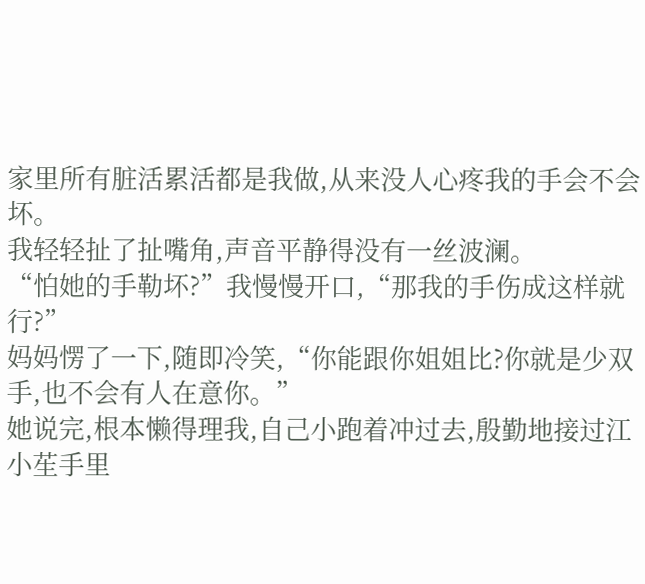家里所有脏活累活都是我做,从来没人心疼我的手会不会坏。
我轻轻扯了扯嘴角,声音平静得没有一丝波澜。
“怕她的手勒坏?”我慢慢开口,“那我的手伤成这样就行?”
妈妈愣了一下,随即冷笑,“你能跟你姐姐比?你就是少双手,也不会有人在意你。”
她说完,根本懒得理我,自己小跑着冲过去,殷勤地接过江小苼手里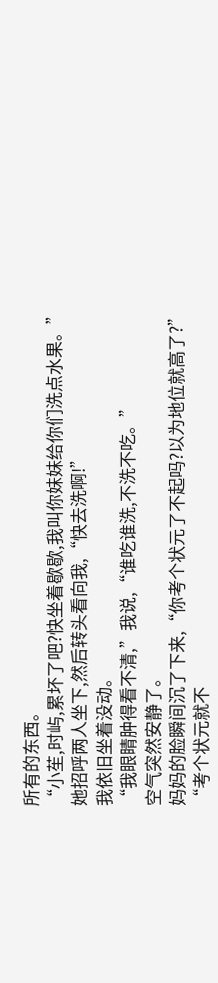所有的东西。
“小苼,时屿,累坏了吧?快坐着歇歇,我叫你妹妹给你们洗点水果。”
她招呼两人坐下,然后转头看向我,“快去洗啊!”
我依旧坐着没动。
“我眼睛肿得看不清,”我说,“谁吃谁洗,不洗不吃。”
空气突然安静了。
妈妈的脸瞬间沉了下来,“你考个状元了不起吗?以为地位就高了?”
“考个状元就不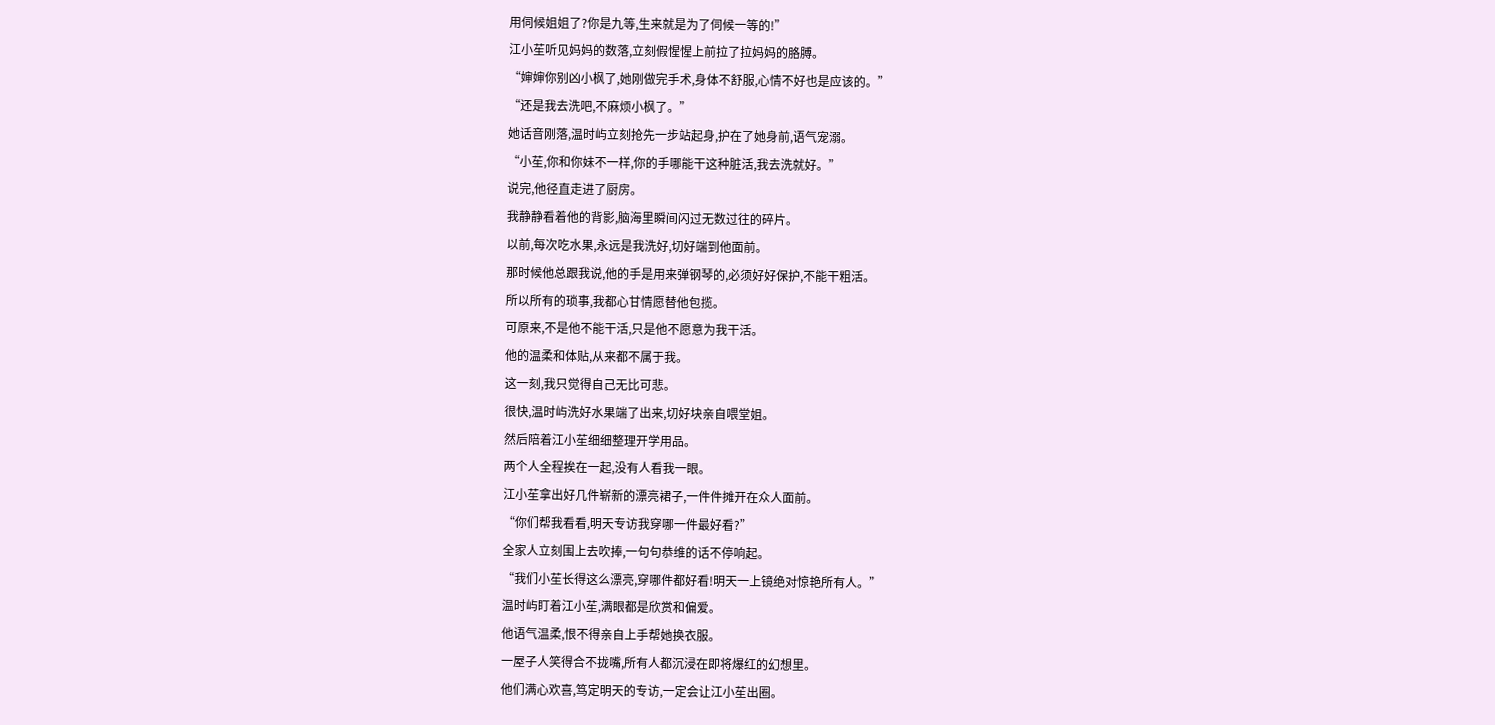用伺候姐姐了?你是九等,生来就是为了伺候一等的!”
江小苼听见妈妈的数落,立刻假惺惺上前拉了拉妈妈的胳膊。
“婶婶你别凶小枫了,她刚做完手术,身体不舒服,心情不好也是应该的。”
“还是我去洗吧,不麻烦小枫了。”
她话音刚落,温时屿立刻抢先一步站起身,护在了她身前,语气宠溺。
“小苼,你和你妹不一样,你的手哪能干这种脏活,我去洗就好。”
说完,他径直走进了厨房。
我静静看着他的背影,脑海里瞬间闪过无数过往的碎片。
以前,每次吃水果,永远是我洗好,切好端到他面前。
那时候他总跟我说,他的手是用来弹钢琴的,必须好好保护,不能干粗活。
所以所有的琐事,我都心甘情愿替他包揽。
可原来,不是他不能干活,只是他不愿意为我干活。
他的温柔和体贴,从来都不属于我。
这一刻,我只觉得自己无比可悲。
很快,温时屿洗好水果端了出来,切好块亲自喂堂姐。
然后陪着江小苼细细整理开学用品。
两个人全程挨在一起,没有人看我一眼。
江小苼拿出好几件崭新的漂亮裙子,一件件摊开在众人面前。
“你们帮我看看,明天专访我穿哪一件最好看?”
全家人立刻围上去吹捧,一句句恭维的话不停响起。
“我们小苼长得这么漂亮,穿哪件都好看!明天一上镜绝对惊艳所有人。”
温时屿盯着江小苼,满眼都是欣赏和偏爱。
他语气温柔,恨不得亲自上手帮她换衣服。
一屋子人笑得合不拢嘴,所有人都沉浸在即将爆红的幻想里。
他们满心欢喜,笃定明天的专访,一定会让江小苼出圈。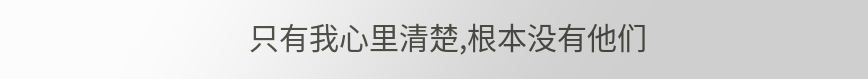只有我心里清楚,根本没有他们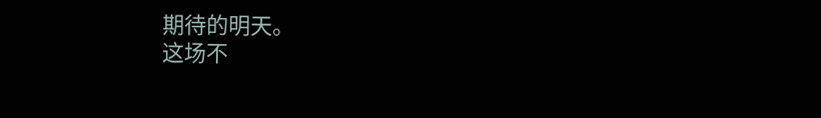期待的明天。
这场不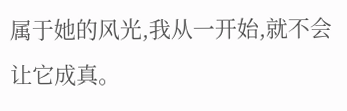属于她的风光,我从一开始,就不会让它成真。